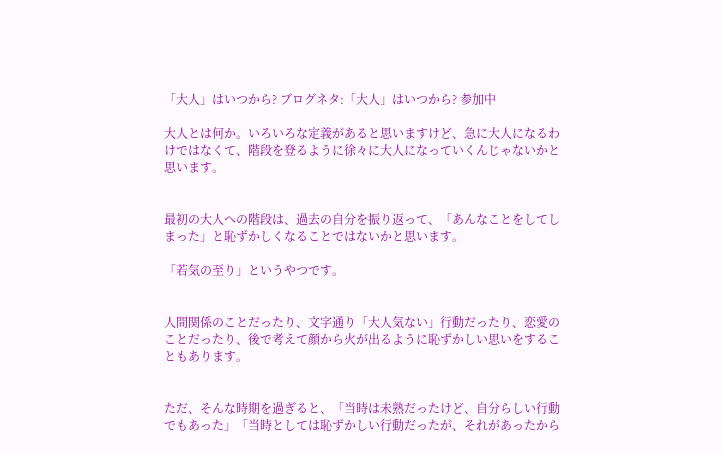「大人」はいつから? ブログネタ:「大人」はいつから? 参加中

大人とは何か。いろいろな定義があると思いますけど、急に大人になるわけではなくて、階段を登るように徐々に大人になっていくんじゃないかと思います。


最初の大人への階段は、過去の自分を振り返って、「あんなことをしてしまった」と恥ずかしくなることではないかと思います。

「若気の至り」というやつです。


人間関係のことだったり、文字通り「大人気ない」行動だったり、恋愛のことだったり、後で考えて顔から火が出るように恥ずかしい思いをすることもあります。


ただ、そんな時期を過ぎると、「当時は未熟だったけど、自分らしい行動でもあった」「当時としては恥ずかしい行動だったが、それがあったから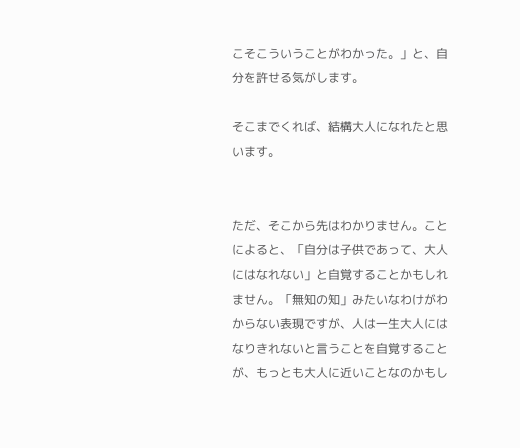こそこういうことがわかった。」と、自分を許せる気がします。

そこまでくれば、結構大人になれたと思います。


ただ、そこから先はわかりません。ことによると、「自分は子供であって、大人にはなれない」と自覚することかもしれません。「無知の知」みたいなわけがわからない表現ですが、人は一生大人にはなりきれないと言うことを自覚することが、もっとも大人に近いことなのかもし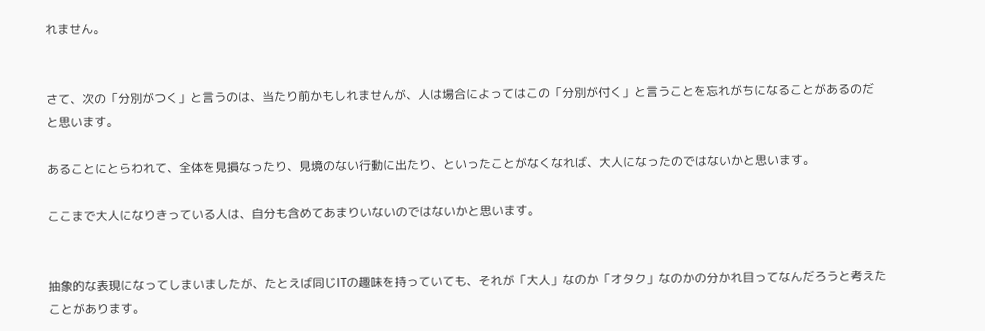れません。


さて、次の「分別がつく」と言うのは、当たり前かもしれませんが、人は場合によってはこの「分別が付く」と言うことを忘れがちになることがあるのだと思います。

あることにとらわれて、全体を見損なったり、見境のない行動に出たり、といったことがなくなれば、大人になったのではないかと思います。

ここまで大人になりきっている人は、自分も含めてあまりいないのではないかと思います。


抽象的な表現になってしまいましたが、たとえば同じITの趣味を持っていても、それが「大人」なのか「オタク」なのかの分かれ目ってなんだろうと考えたことがあります。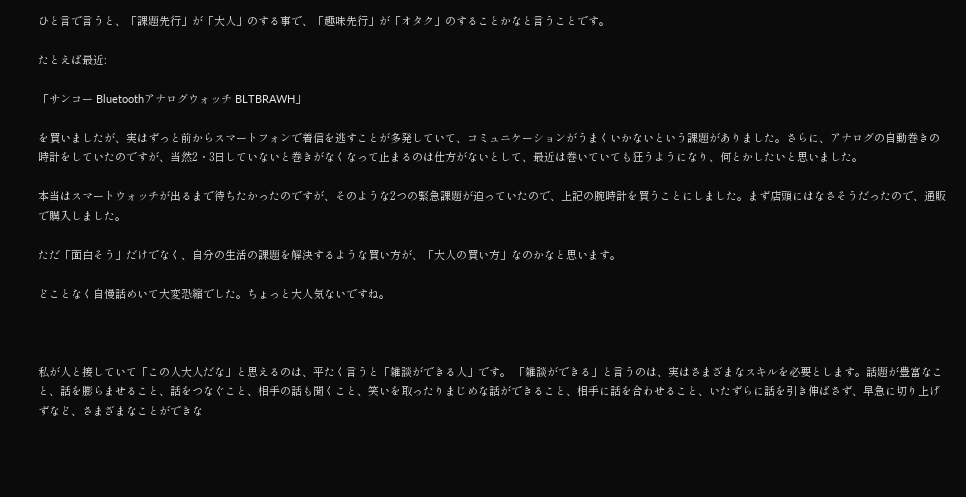ひと言で言うと、「課題先行」が「大人」のする事で、「趣味先行」が「オタク」のすることかなと言うことです。

たとえば最近:

「サンコー Bluetoothアナログウォッチ BLTBRAWH」

を買いましたが、実はずっと前からスマートフォンで着信を逃すことが多発していて、コミュニケーションがうまくいかないという課題がありました。さらに、アナログの自動巻きの時計をしていたのですが、当然2・3日していないと巻きがなくなって止まるのは仕方がないとして、最近は巻いていても狂うようになり、何とかしたいと思いました。

本当はスマートウォッチが出るまで待ちたかったのですが、そのような2つの緊急課題が迫っていたので、上記の腕時計を買うことにしました。まず店頭にはなさそうだったので、通販で購入しました。

ただ「面白そう」だけでなく、自分の生活の課題を解決するような買い方が、「大人の買い方」なのかなと思います。

どことなく自慢話めいて大変恐縮でした。ちょっと大人気ないですね。



私が人と接していて「この人大人だな」と思えるのは、平たく言うと「雑談ができる人」です。 「雑談ができる」と言うのは、実はさまざまなスキルを必要とします。話題が豊富なこと、話を膨らませること、話をつなぐこと、相手の話も聞くこと、笑いを取ったりまじめな話ができること、相手に話を合わせること、いたずらに話を引き伸ばさず、早急に切り上げずなど、さまざまなことができな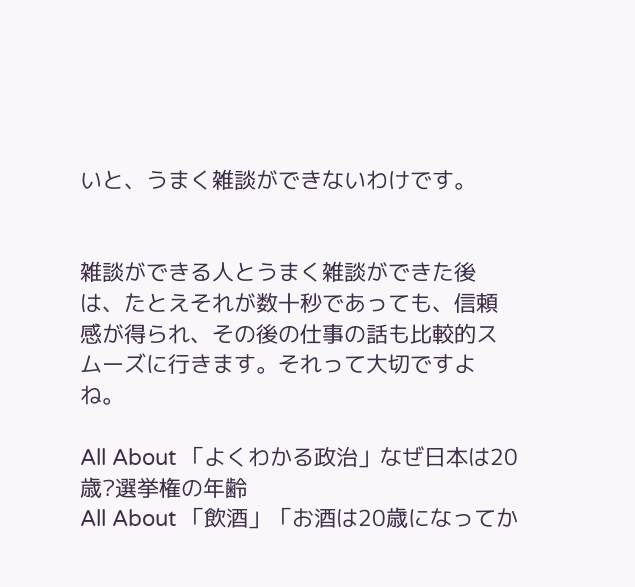いと、うまく雑談ができないわけです。


雑談ができる人とうまく雑談ができた後は、たとえそれが数十秒であっても、信頼感が得られ、その後の仕事の話も比較的スムーズに行きます。それって大切ですよね。

All About 「よくわかる政治」なぜ日本は20歳?選挙権の年齢
All About 「飲酒」「お酒は20歳になってか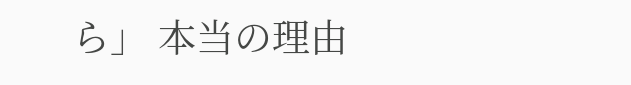ら」 本当の理由